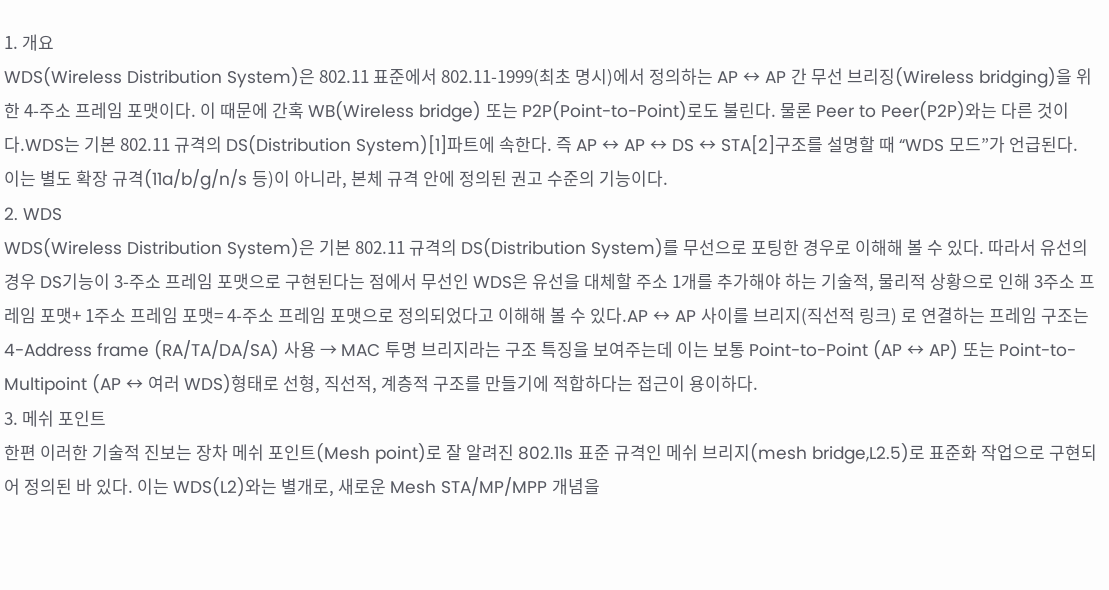1. 개요
WDS(Wireless Distribution System)은 802.11 표준에서 802.11-1999(최초 명시)에서 정의하는 AP ↔ AP 간 무선 브리징(Wireless bridging)을 위한 4-주소 프레임 포맷이다. 이 때문에 간혹 WB(Wireless bridge) 또는 P2P(Point-to-Point)로도 불린다. 물론 Peer to Peer(P2P)와는 다른 것이다.WDS는 기본 802.11 규격의 DS(Distribution System)[1]파트에 속한다. 즉 AP ↔ AP ↔ DS ↔ STA[2]구조를 설명할 때 “WDS 모드”가 언급된다. 이는 별도 확장 규격(11a/b/g/n/s 등)이 아니라, 본체 규격 안에 정의된 권고 수준의 기능이다.
2. WDS
WDS(Wireless Distribution System)은 기본 802.11 규격의 DS(Distribution System)를 무선으로 포팅한 경우로 이해해 볼 수 있다. 따라서 유선의 경우 DS기능이 3-주소 프레임 포맷으로 구현된다는 점에서 무선인 WDS은 유선을 대체할 주소 1개를 추가해야 하는 기술적, 물리적 상황으로 인해 3주소 프레임 포맷+ 1주소 프레임 포맷= 4-주소 프레임 포맷으로 정의되었다고 이해해 볼 수 있다.AP ↔ AP 사이를 브리지(직선적 링크) 로 연결하는 프레임 구조는 4-Address frame (RA/TA/DA/SA) 사용 → MAC 투명 브리지라는 구조 특징을 보여주는데 이는 보통 Point-to-Point (AP ↔ AP) 또는 Point-to-Multipoint (AP ↔ 여러 WDS)형태로 선형, 직선적, 계층적 구조를 만들기에 적합하다는 접근이 용이하다.
3. 메쉬 포인트
한편 이러한 기술적 진보는 장차 메쉬 포인트(Mesh point)로 잘 알려진 802.11s 표준 규격인 메쉬 브리지(mesh bridge,L2.5)로 표준화 작업으로 구현되어 정의된 바 있다. 이는 WDS(L2)와는 별개로, 새로운 Mesh STA/MP/MPP 개념을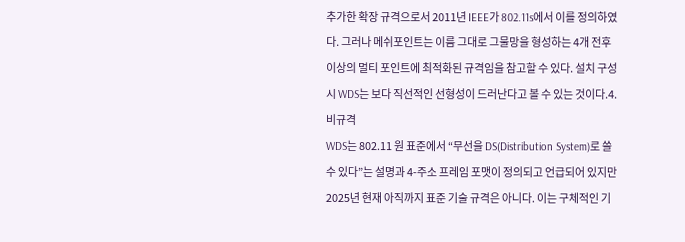추가한 확장 규격으로서 2011년 IEEE가 802.11s에서 이를 정의하였다. 그러나 메쉬포인트는 이름 그대로 그물망을 형성하는 4개 전후 이상의 멀티 포인트에 최적화된 규격임을 참고할 수 있다. 설치 구성 시 WDS는 보다 직선적인 선형성이 드러난다고 볼 수 있는 것이다.4. 비규격
WDS는 802.11 원 표준에서 “무선을 DS(Distribution System)로 쓸 수 있다”는 설명과 4-주소 프레임 포맷이 정의되고 언급되어 있지만 2025년 현재 아직까지 표준 기술 규격은 아니다. 이는 구체적인 기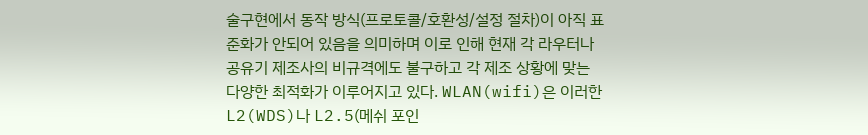술구현에서 동작 방식(프로토콜/호환성/설정 절차)이 아직 표준화가 안되어 있음을 의미하며 이로 인해 현재 각 라우터나 공유기 제조사의 비규격에도 불구하고 각 제조 상황에 맞는 다양한 최적화가 이루어지고 있다. WLAN(wifi)은 이러한 L2(WDS)나 L2.5(메쉬 포인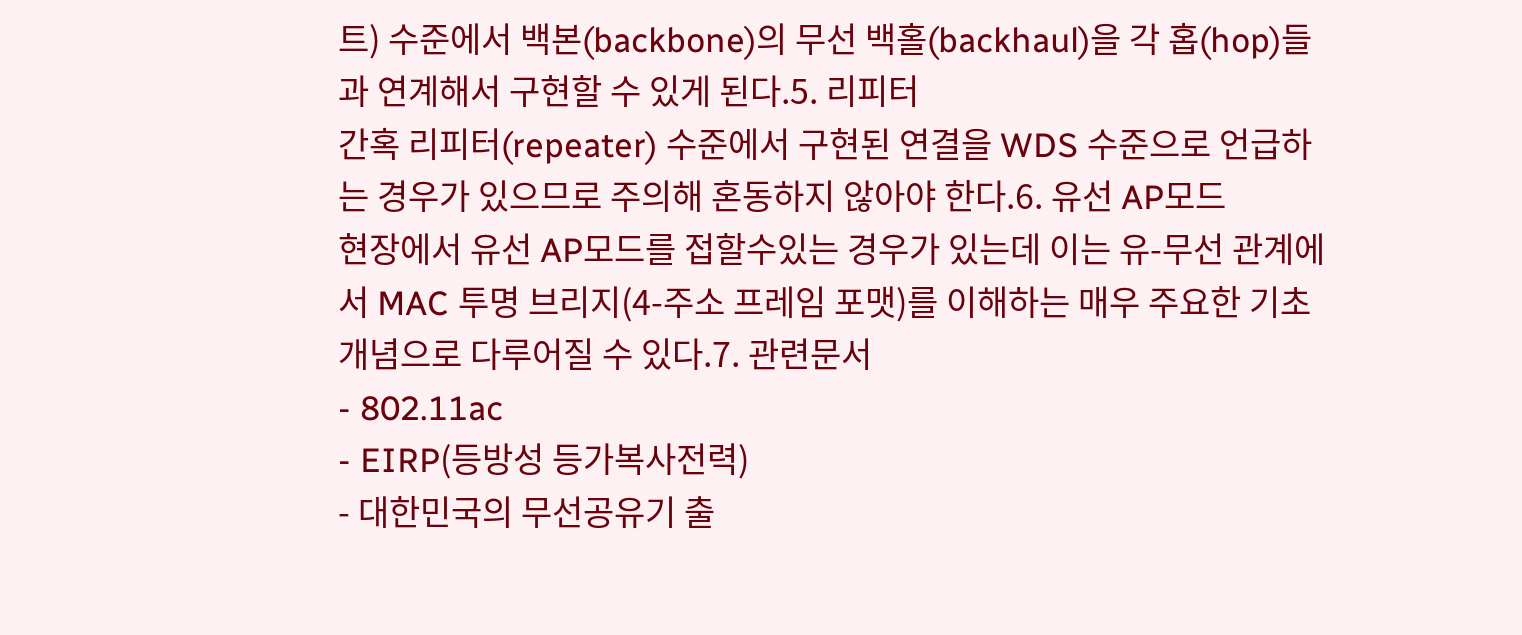트) 수준에서 백본(backbone)의 무선 백홀(backhaul)을 각 홉(hop)들과 연계해서 구현할 수 있게 된다.5. 리피터
간혹 리피터(repeater) 수준에서 구현된 연결을 WDS 수준으로 언급하는 경우가 있으므로 주의해 혼동하지 않아야 한다.6. 유선 AP모드
현장에서 유선 AP모드를 접할수있는 경우가 있는데 이는 유-무선 관계에서 MAC 투명 브리지(4-주소 프레임 포맷)를 이해하는 매우 주요한 기초개념으로 다루어질 수 있다.7. 관련문서
- 802.11ac
- EIRP(등방성 등가복사전력)
- 대한민국의 무선공유기 출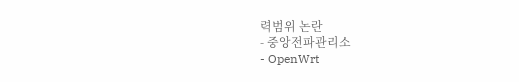력범위 논란
- 중앙전파관리소
- OpenWrt